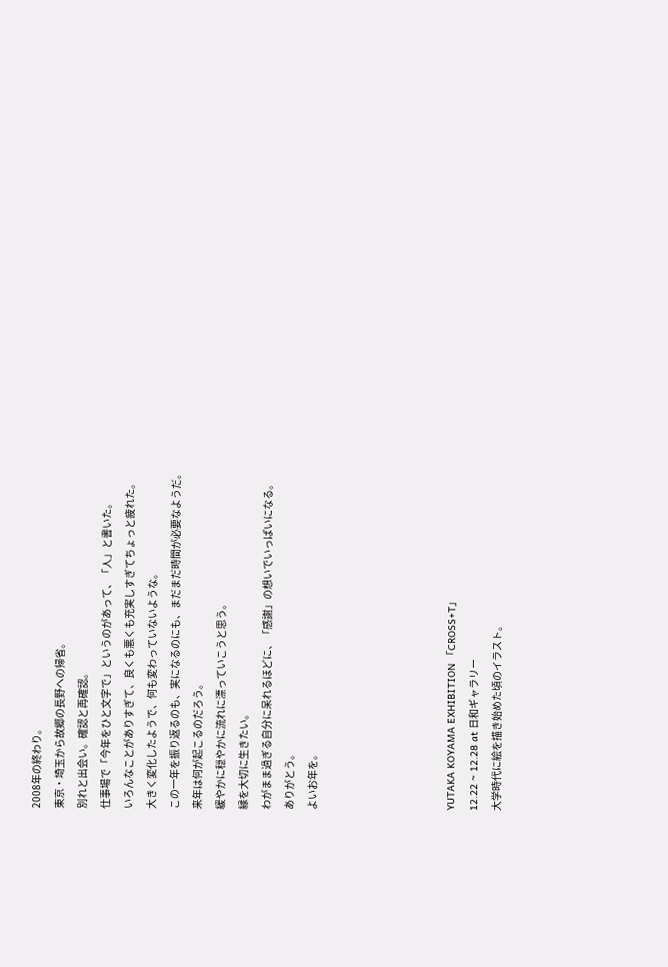2008年の終わり。
東京・埼玉から故郷の長野への帰省。
別れと出会い。確認と再確認。
仕事場で「今年をひと文字で」というのがあって、「人」と書いた。
いろんなことがありすぎて、良くも悪くも充実しすぎてちょっと疲れた。
大きく変化したようで、何も変わっていないような。
この一年を振り返るのも、実になるのにも、まだまだ時間が必要なようだ。
来年は何が起こるのだろう。
緩やかに穏やかに流れに漂っていこうと思う。
縁を大切に生きたい。
わがまま過ぎる自分に呆れるほどに、「感謝」の想いでいっぱいになる。
ありがとう。
よいお年を。





YUTAKA KOYAMA EXHIBITION 「CROSS+T」
12.22 ~ 12.28 at 日和ギャラリー
大学時代に絵を描き始めた頃のイラスト。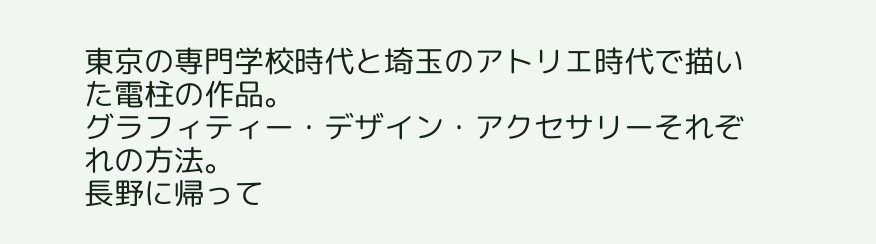東京の専門学校時代と埼玉のアトリエ時代で描いた電柱の作品。
グラフィティー・デザイン・アクセサリーそれぞれの方法。
長野に帰って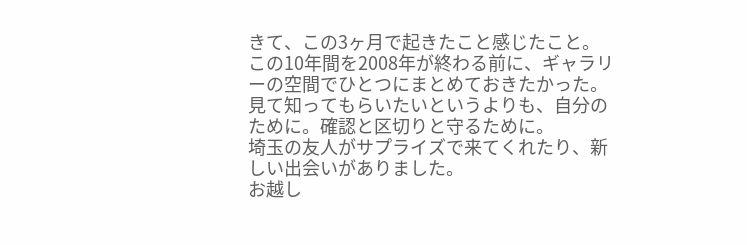きて、この3ヶ月で起きたこと感じたこと。
この10年間を2008年が終わる前に、ギャラリーの空間でひとつにまとめておきたかった。
見て知ってもらいたいというよりも、自分のために。確認と区切りと守るために。
埼玉の友人がサプライズで来てくれたり、新しい出会いがありました。
お越し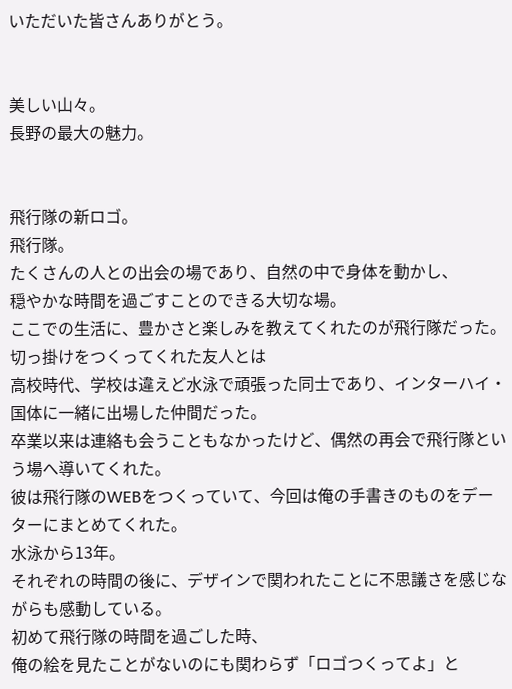いただいた皆さんありがとう。


美しい山々。
長野の最大の魅力。


飛行隊の新ロゴ。
飛行隊。
たくさんの人との出会の場であり、自然の中で身体を動かし、
穏やかな時間を過ごすことのできる大切な場。
ここでの生活に、豊かさと楽しみを教えてくれたのが飛行隊だった。
切っ掛けをつくってくれた友人とは
高校時代、学校は違えど水泳で頑張った同士であり、インターハイ・国体に一緒に出場した仲間だった。
卒業以来は連絡も会うこともなかったけど、偶然の再会で飛行隊という場へ導いてくれた。
彼は飛行隊のWEBをつくっていて、今回は俺の手書きのものをデーターにまとめてくれた。
水泳から13年。
それぞれの時間の後に、デザインで関われたことに不思議さを感じながらも感動している。
初めて飛行隊の時間を過ごした時、
俺の絵を見たことがないのにも関わらず「ロゴつくってよ」と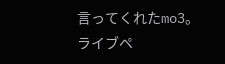言ってくれたmo3。
ライブペ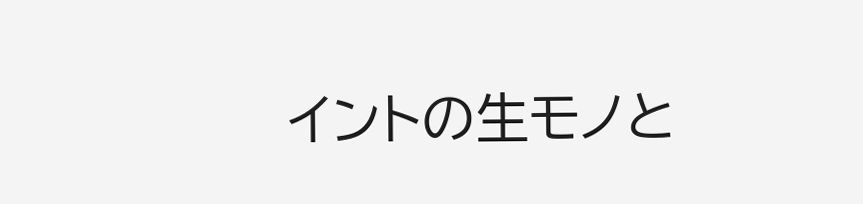イントの生モノと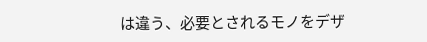は違う、必要とされるモノをデザ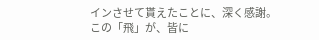インさせて貰えたことに、深く感謝。
この「飛」が、皆に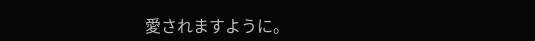愛されますように。